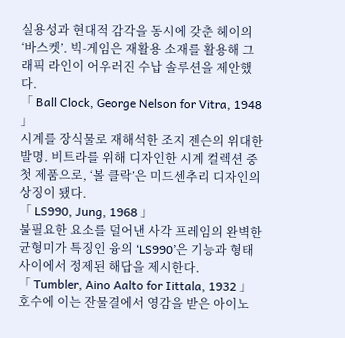실용성과 현대적 감각을 동시에 갖춘 헤이의 ‘바스켓’. 빅-게임은 재활용 소재를 활용해 그래픽 라인이 어우러진 수납 솔루션을 제안했다.
「 Ball Clock, George Nelson for Vitra, 1948 」
시계를 장식물로 재해석한 조지 젠슨의 위대한 발명. 비트라를 위해 디자인한 시계 컬렉션 중 첫 제품으로, ‘볼 클락’은 미드센추리 디자인의 상징이 됐다.
「 LS990, Jung, 1968 」
불필요한 요소를 덜어낸 사각 프레임의 완벽한 균형미가 특징인 융의 ‘LS990’은 기능과 형태 사이에서 정제된 해답을 제시한다.
「 Tumbler, Aino Aalto for Iittala, 1932 」
호수에 이는 잔물결에서 영감을 받은 아이노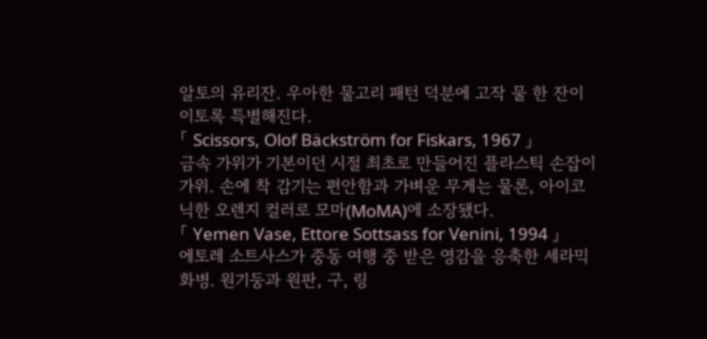알토의 유리잔. 우아한 물고리 패턴 덕분에 고작 물 한 잔이 이토록 특별해진다.
「 Scissors, Olof Bäckström for Fiskars, 1967 」
금속 가위가 기본이던 시절 최초로 만들어진 플라스틱 손잡이 가위. 손에 착 감기는 편안함과 가벼운 무게는 물론, 아이코닉한 오렌지 컬러로 모마(MoMA)에 소장됐다.
「 Yemen Vase, Ettore Sottsass for Venini, 1994 」
에토레 소트사스가 중동 여행 중 받은 영감을 응축한 세라믹 화병. 원기둥과 원판, 구, 링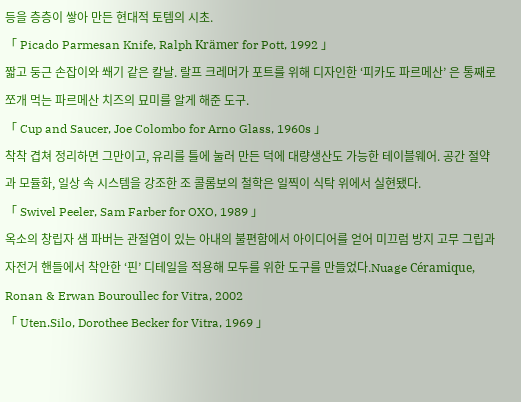등을 층층이 쌓아 만든 현대적 토템의 시초.
「 Picado Parmesan Knife, Ralph Krämer for Pott, 1992 」
짧고 둥근 손잡이와 쐐기 같은 칼날. 랄프 크레머가 포트를 위해 디자인한 ‘피카도 파르메산’ 은 통째로 쪼개 먹는 파르메산 치즈의 묘미를 알게 해준 도구.
「 Cup and Saucer, Joe Colombo for Arno Glass, 1960s 」
착착 겹쳐 정리하면 그만이고, 유리를 틀에 눌러 만든 덕에 대량생산도 가능한 테이블웨어. 공간 절약과 모듈화, 일상 속 시스템을 강조한 조 콜롬보의 철학은 일찍이 식탁 위에서 실현됐다.
「 Swivel Peeler, Sam Farber for OXO, 1989 」
옥소의 창립자 샘 파버는 관절염이 있는 아내의 불편함에서 아이디어를 얻어 미끄럼 방지 고무 그립과 자전거 핸들에서 착안한 ‘핀’ 디테일을 적용해 모두를 위한 도구를 만들었다.Nuage Céramique, Ronan & Erwan Bouroullec for Vitra, 2002
「 Uten.Silo, Dorothee Becker for Vitra, 1969 」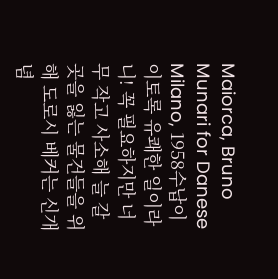Maiorca, Bruno Munari for Danese Milano, 1958수납이 이토록 유쾌한 일이라니! 꼭 필요하지만 너무 작고 사소해 늘 갈 곳을 잃는 물건들을 위해 도로시 베커는 신개념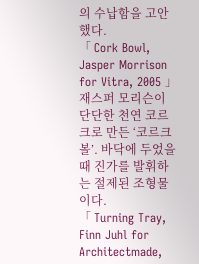의 수납함을 고안했다.
「 Cork Bowl, Jasper Morrison for Vitra, 2005 」
재스퍼 모리슨이 단단한 천연 코르크로 만든 ‘코르크 볼’. 바닥에 두었을 때 진가를 발휘하는 절제된 조형물이다.
「 Turning Tray, Finn Juhl for Architectmade,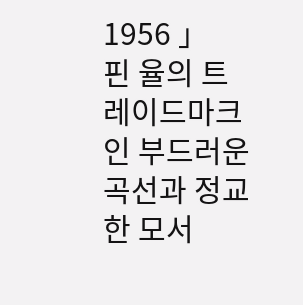1956 」
핀 율의 트레이드마크인 부드러운 곡선과 정교한 모서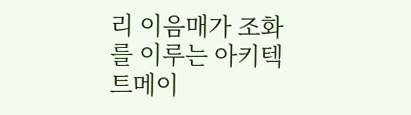리 이음매가 조화를 이루는 아키텍트메이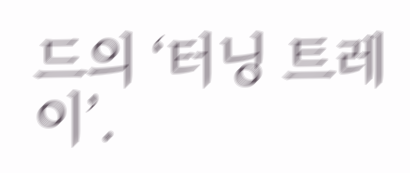드의 ‘터닝 트레이’.